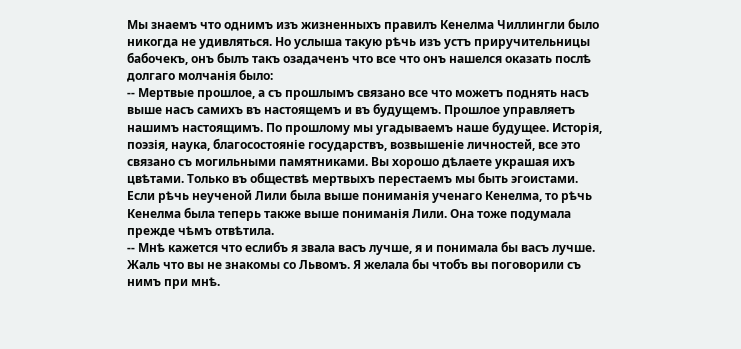Мы знаемъ что однимъ изъ жизненныхъ правилъ Кенелма Чиллингли было никогда не удивляться. Но услыша такую рѣчь изъ устъ приручительницы бабочекъ, онъ былъ такъ озадаченъ что все что онъ нашелся оказать послѣ долгаго молчанія было:
-- Мертвые прошлое, а съ прошлымъ связано все что можетъ поднять насъ выше насъ самихъ въ настоящемъ и въ будущемъ. Прошлое управляетъ нашимъ настоящимъ. По прошлому мы угадываемъ наше будущее. Исторія, поэзія, наука, благосостояніе государствъ, возвышеніе личностей, все это связано съ могильными памятниками. Вы хорошо дѣлаете украшая ихъ цвѣтами. Только въ обществѣ мертвыхъ перестаемъ мы быть эгоистами.
Если рѣчь неученой Лили была выше пониманія ученаго Кенелма, то рѣчь Кенелма была теперь также выше пониманія Лили. Она тоже подумала прежде чѣмъ отвѣтила.
-- Мнѣ кажется что еслибъ я звала васъ лучше, я и понимала бы васъ лучше. Жаль что вы не знакомы со Львомъ. Я желала бы чтобъ вы поговорили съ нимъ при мнѣ.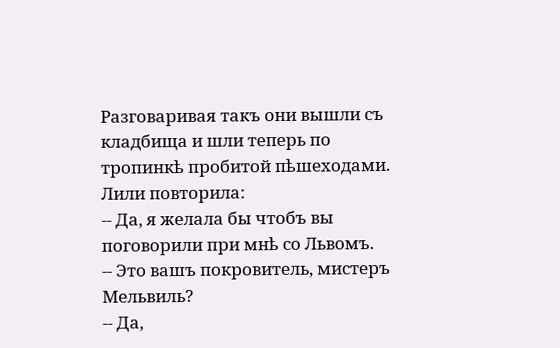Разговаривая такъ они вышли съ кладбища и шли теперь по тропинкѣ пробитой пѣшеходами.
Лили повторила:
-- Да, я желала бы чтобъ вы поговорили при мнѣ со Львомъ.
-- Это вашъ покровитель, мистеръ Мельвиль?
-- Да,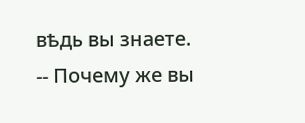вѣдь вы знаете.
-- Почему же вы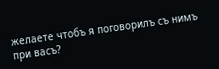желаете чтобъ я поговорилъ съ нимъ при васъ?